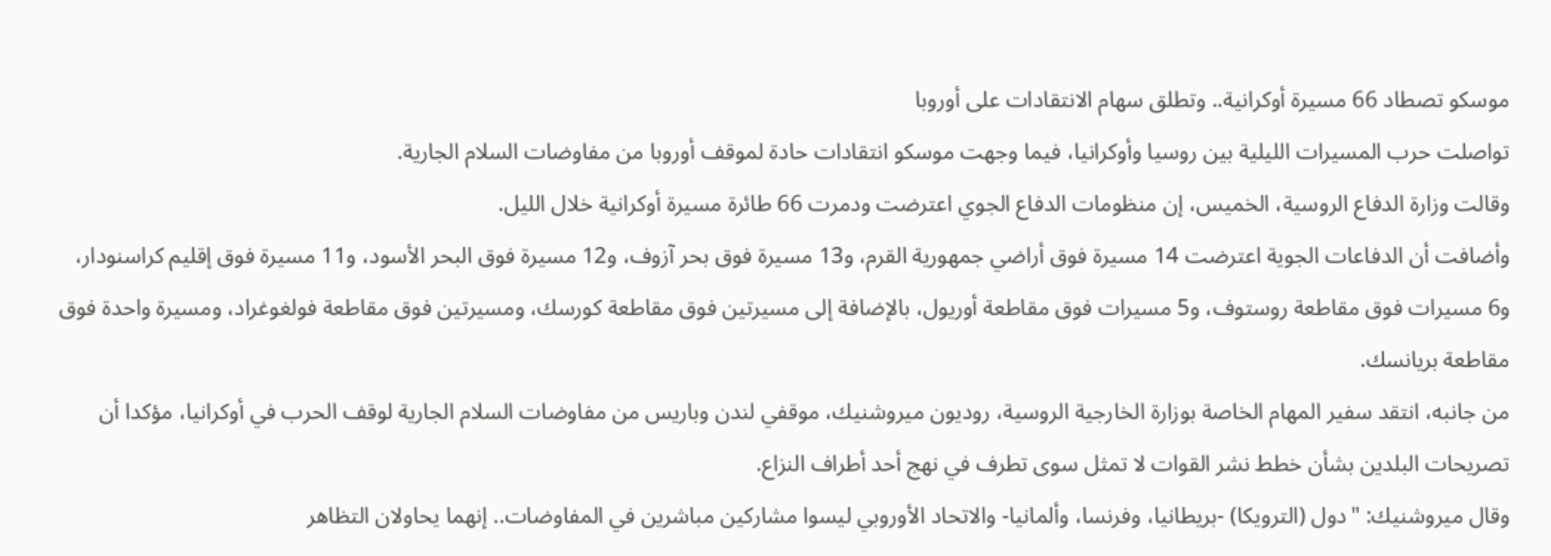موسكو تصطاد 66 مسيرة أوكرانية.. وتطلق سهام الانتقادات على أوروبا
تواصلت حرب المسيرات الليلية بين روسيا وأوكرانيا، فيما وجهت موسكو انتقادات حادة لموقف أوروبا من مفاوضات السلام الجارية.
وقالت وزارة الدفاع الروسية، الخميس، إن منظومات الدفاع الجوي اعترضت ودمرت 66 طائرة مسيرة أوكرانية خلال الليل.
وأضافت أن الدفاعات الجوية اعترضت 14 مسيرة فوق أراضي جمهورية القرم، و13 مسيرة فوق بحر آزوف، و12 مسيرة فوق البحر الأسود، و11 مسيرة فوق إقليم كراسنودار، و6 مسيرات فوق مقاطعة روستوف، و5 مسيرات فوق مقاطعة أوريول، بالإضافة إلى مسيرتين فوق مقاطعة كورسك، ومسيرتين فوق مقاطعة فولغوغراد، ومسيرة واحدة فوق مقاطعة بريانسك.
من جانبه، انتقد سفير المهام الخاصة بوزارة الخارجية الروسية، روديون ميروشنيك، موقفي لندن وباريس من مفاوضات السلام الجارية لوقف الحرب في أوكرانيا، مؤكدا أن تصريحات البلدين بشأن خطط نشر القوات لا تمثل سوى تطرف في نهج أحد أطراف النزاع.
وقال ميروشنيك: "دول (الترويكا) -بريطانيا، وفرنسا، وألمانيا- والاتحاد الأوروبي ليسوا مشاركين مباشرين في المفاوضات.. إنهما يحاولان التظاهر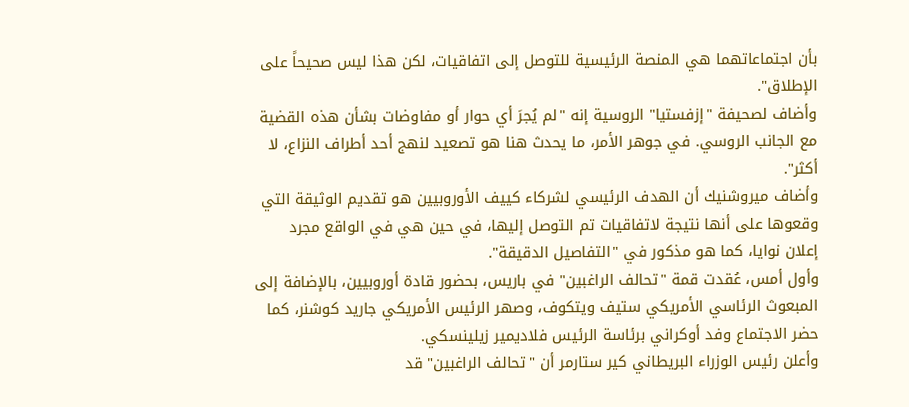بأن اجتماعاتهما هي المنصة الرئيسية للتوصل إلى اتفاقيات، لكن هذا ليس صحيحاً على الإطلاق".
وأضاف لصحيفة "إزفستيا" الروسية إنه "لم يُجرَ أي حوار أو مفاوضات بشأن هذه القضية مع الجانب الروسي. في جوهر الأمر، ما يحدث هنا هو تصعيد لنهج أحد أطراف النزاع، لا أكثر".
وأضاف ميروشنيك أن الهدف الرئيسي لشركاء كييف الأوروبيين هو تقديم الوثيقة التي وقعوها على أنها نتيجة لاتفاقيات تم التوصل إليها، في حين هي في الواقع مجرد إعلان نوايا، كما هو مذكور في "التفاصيل الدقيقة".
وأول أمس، عُقدت قمة "تحالف الراغبين" في باريس، بحضور قادة أوروبيين، بالإضافة إلى المبعوث الرئاسي الأمريكي ستيف ويتكوف، وصهر الرئيس الأمريكي جاريد كوشنر، كما حضر الاجتماع وفد أوكراني برئاسة الرئيس فلاديمير زيلينسكي.
وأعلن رئيس الوزراء البريطاني كير ستارمر أن "تحالف الراغبين" قد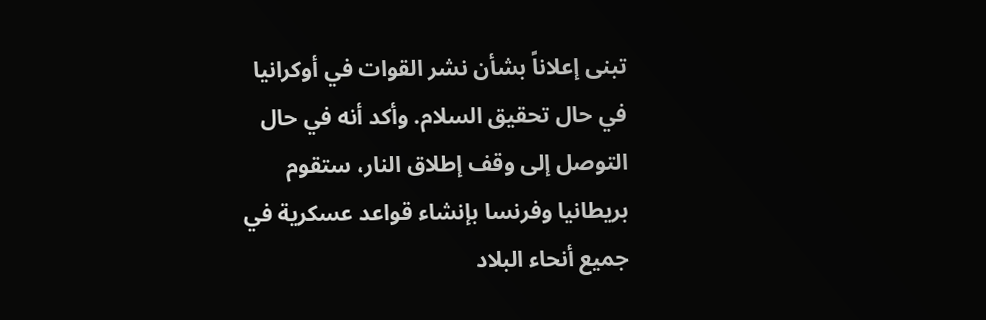تبنى إعلاناً بشأن نشر القوات في أوكرانيا في حال تحقيق السلام. وأكد أنه في حال التوصل إلى وقف إطلاق النار، ستقوم بريطانيا وفرنسا بإنشاء قواعد عسكرية في جميع أنحاء البلاد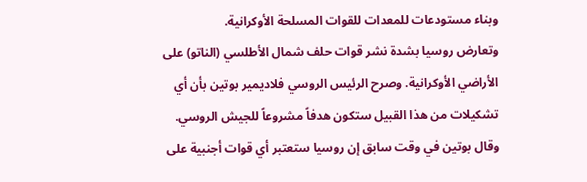وبناء مستودعات للمعدات للقوات المسلحة الأوكرانية.
وتعارض روسيا بشدة نشر قوات حلف شمال الأطلسي (الناتو) على الأراضي الأوكرانية. وصرح الرئيس الروسي فلاديمير بوتين بأن أي تشكيلات من هذا القبيل ستكون هدفاً مشروعاً للجيش الروسي.
وقال بوتين في وقت سابق إن روسيا ستعتبر أي قوات أجنبية على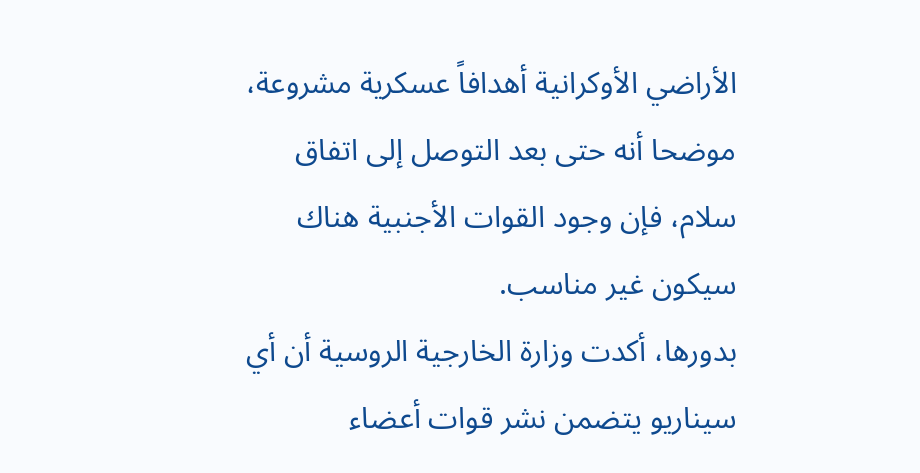الأراضي الأوكرانية أهدافاً عسكرية مشروعة، موضحا أنه حتى بعد التوصل إلى اتفاق سلام، فإن وجود القوات الأجنبية هناك سيكون غير مناسب.
بدورها، أكدت وزارة الخارجية الروسية أن أي سيناريو يتضمن نشر قوات أعضاء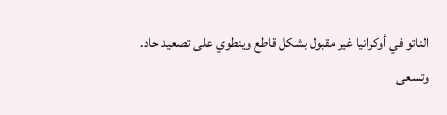الناتو في أوكرانيا غير مقبول بشكل قاطع وينطوي على تصعيد حاد.
وتسعى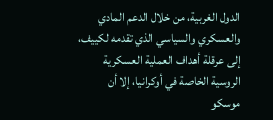الدول الغربية، من خلال الدعم المادي والعسكري والسياسي الذي تقدمه لكييف، إلى عرقلة أهداف العملية العسكرية الروسية الخاصة في أوكرانيا، إلا أن موسكو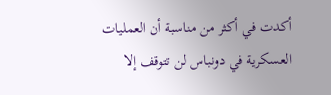أكدت في أكثر من مناسبة أن العمليات العسكرية في دونباس لن تتوقف إلا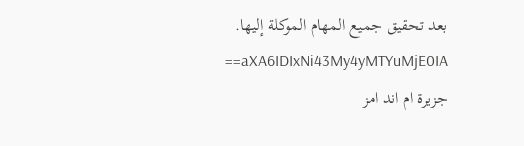بعد تحقيق جميع المهام الموكلة إليها.
aXA6IDIxNi43My4yMTYuMjE0IA== جزيرة ام اند امز